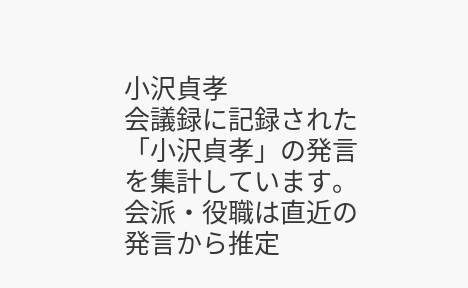小沢貞孝
会議録に記録された「小沢貞孝」の発言を集計しています。会派・役職は直近の発言から推定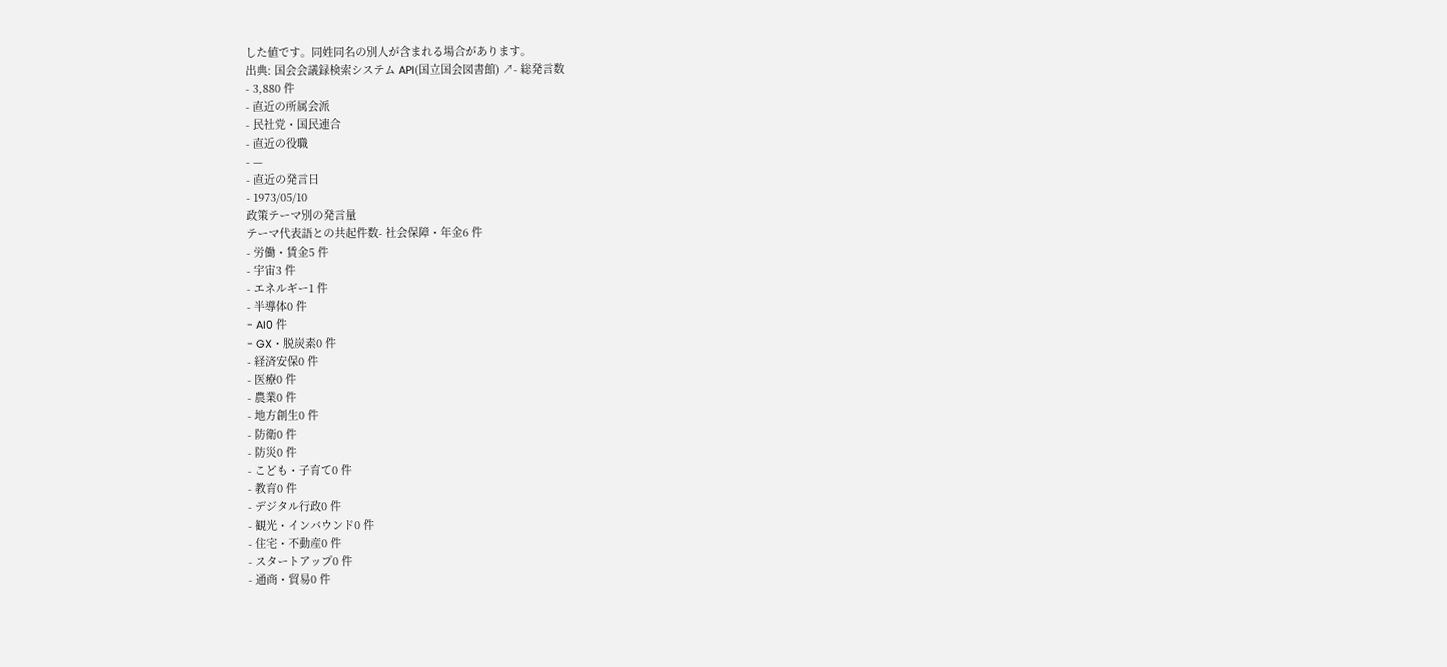した値です。同姓同名の別人が含まれる場合があります。
出典: 国会会議録検索システム API(国立国会図書館) ↗- 総発言数
- 3,880 件
- 直近の所属会派
- 民社党・国民連合
- 直近の役職
- —
- 直近の発言日
- 1973/05/10
政策テーマ別の発言量
テーマ代表語との共起件数- 社会保障・年金6 件
- 労働・賃金5 件
- 宇宙3 件
- エネルギー1 件
- 半導体0 件
- AI0 件
- GX・脱炭素0 件
- 経済安保0 件
- 医療0 件
- 農業0 件
- 地方創生0 件
- 防衛0 件
- 防災0 件
- こども・子育て0 件
- 教育0 件
- デジタル行政0 件
- 観光・インバウンド0 件
- 住宅・不動産0 件
- スタートアップ0 件
- 通商・貿易0 件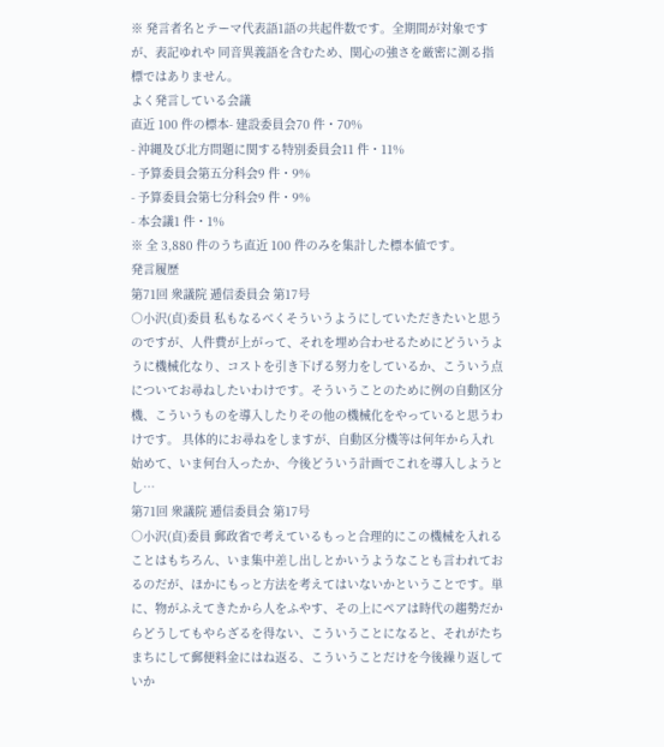※ 発言者名とテーマ代表語1語の共起件数です。全期間が対象ですが、表記ゆれや 同音異義語を含むため、関心の強さを厳密に測る指標ではありません。
よく発言している会議
直近 100 件の標本- 建設委員会70 件・70%
- 沖縄及び北方問題に関する特別委員会11 件・11%
- 予算委員会第五分科会9 件・9%
- 予算委員会第七分科会9 件・9%
- 本会議1 件・1%
※ 全 3,880 件のうち直近 100 件のみを集計した標本値です。
発言履歴
第71回 衆議院 逓信委員会 第17号
○小沢(貞)委員 私もなるべくそういうようにしていただきたいと思うのですが、人件費が上がって、それを埋め合わせるためにどういうように機械化なり、コストを引き下げる努力をしているか、こういう点についてお尋ねしたいわけです。そういうことのために例の自動区分機、こういうものを導入したりその他の機械化をやっていると思うわけです。 具体的にお尋ねをしますが、自動区分機等は何年から入れ始めて、いま何台入ったか、今後どういう計画でこれを導入しようとし…
第71回 衆議院 逓信委員会 第17号
○小沢(貞)委員 郵政省で考えているもっと合理的にこの機械を入れることはもちろん、いま集中差し出しとかいうようなことも言われておるのだが、ほかにもっと方法を考えてはいないかということです。単に、物がふえてきたから人をふやす、その上にペアは時代の趨勢だからどうしてもやらざるを得ない、こういうことになると、それがたちまちにして郵便料金にはね返る、こういうことだけを今後繰り返していか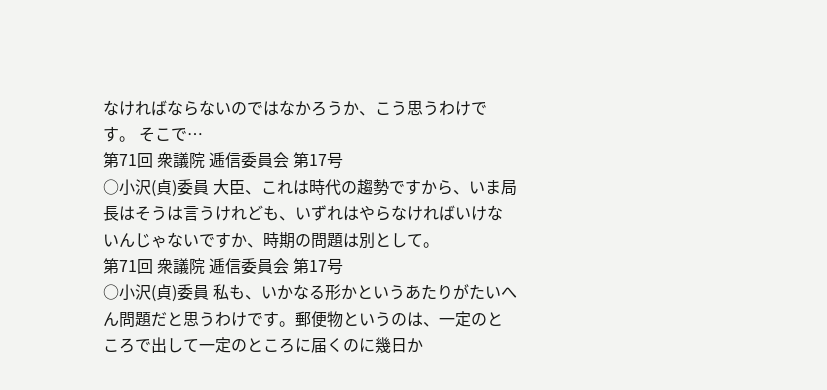なければならないのではなかろうか、こう思うわけです。 そこで…
第71回 衆議院 逓信委員会 第17号
○小沢(貞)委員 大臣、これは時代の趨勢ですから、いま局長はそうは言うけれども、いずれはやらなければいけないんじゃないですか、時期の問題は別として。
第71回 衆議院 逓信委員会 第17号
○小沢(貞)委員 私も、いかなる形かというあたりがたいへん問題だと思うわけです。郵便物というのは、一定のところで出して一定のところに届くのに幾日か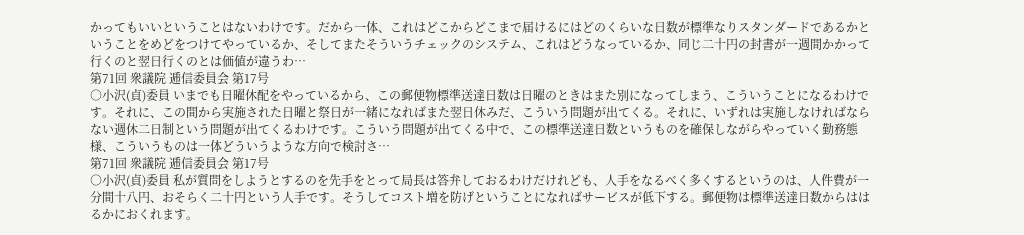かってもいいということはないわけです。だから一体、これはどこからどこまで届けるにはどのくらいな日数が標準なりスタンダードであるかということをめどをつけてやっているか、そしてまたそういうチェックのシステム、これはどうなっているか、同じ二十円の封書が一週間かかって行くのと翌日行くのとは価値が違うわ…
第71回 衆議院 逓信委員会 第17号
○小沢(貞)委員 いまでも日曜休配をやっているから、この郵便物標準送達日数は日曜のときはまた別になってしまう、こういうことになるわけです。それに、この間から実施された日曜と祭日が一緒になればまた翌日休みだ、こういう問題が出てくる。それに、いずれは実施しなければならない週休二日制という問題が出てくるわけです。こういう問題が出てくる中で、この標準送達日数というものを確保しながらやっていく勤務態様、こういうものは一体どういうような方向で検討さ…
第71回 衆議院 逓信委員会 第17号
○小沢(貞)委員 私が質問をしようとするのを先手をとって局長は答弁しておるわけだけれども、人手をなるべく多くするというのは、人件費が一分間十八円、おそらく二十円という人手です。そうしてコスト増を防げということになればサービスが低下する。郵便物は標準送達日数からははるかにおくれます。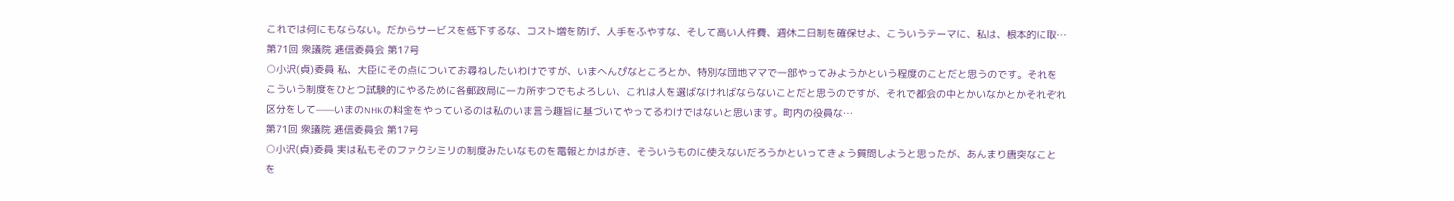これでは何にもならない。だからサービスを低下するな、コスト増を防げ、人手をふやすな、そして高い人件費、週休二日制を確保せよ、こういうテーマに、私は、根本的に取…
第71回 衆議院 逓信委員会 第17号
○小沢(貞)委員 私、大臣にその点についてお尋ねしたいわけですが、いまへんぴなところとか、特別な団地ママで一部やってみようかという程度のことだと思うのです。それをこういう制度をひとつ試験的にやるために各郵政局に一カ所ずつでもよろしい、これは人を選ばなければならないことだと思うのですが、それで都会の中とかいなかとかそれぞれ区分をして——いまのNHKの料金をやっているのは私のいま言う趣旨に基づいてやってるわけではないと思います。町内の役員な…
第71回 衆議院 逓信委員会 第17号
○小沢(貞)委員 実は私もそのファクシミリの制度みたいなものを電報とかはがき、そういうものに使えないだろうかといってきょう質問しようと思ったが、あんまり唐突なことを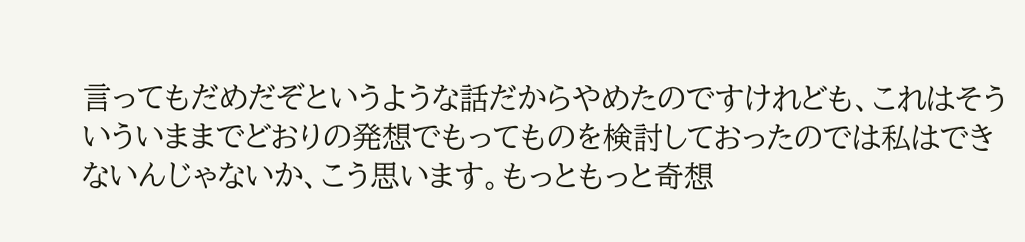言ってもだめだぞというような話だからやめたのですけれども、これはそういういままでどおりの発想でもってものを検討しておったのでは私はできないんじゃないか、こう思います。もっともっと奇想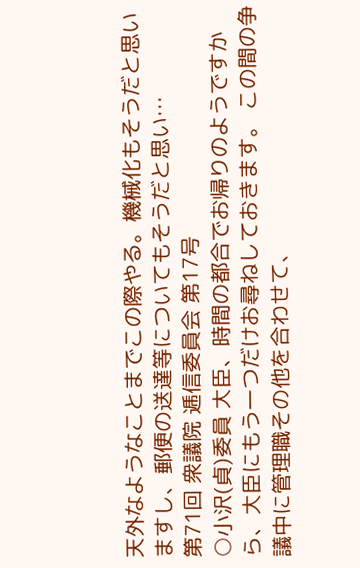天外なようなことまでこの際やる。機械化もそうだと思いますし、郵便の送達等についてもそうだと思い…
第71回 衆議院 逓信委員会 第17号
○小沢(貞)委員 大臣、時間の都合でお帰りのようですから、大臣にもう一つだけお尋ねしておきます。 この間の争議中に管理職その他を合わせて、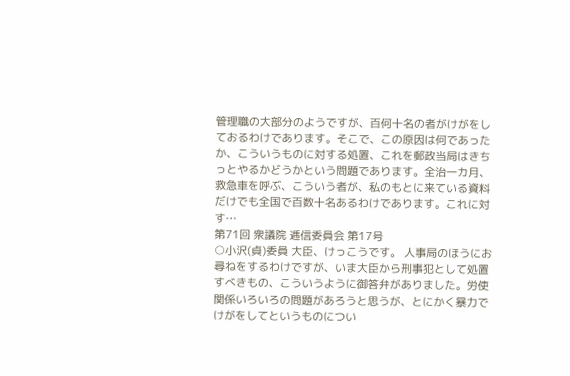管理職の大部分のようですが、百何十名の者がけがをしておるわけであります。そこで、この原因は何であったか、こういうものに対する処置、これを郵政当局はきちっとやるかどうかという問題であります。全治一カ月、救急車を呼ぶ、こういう者が、私のもとに来ている資料だけでも全国で百数十名あるわけであります。これに対す…
第71回 衆議院 逓信委員会 第17号
○小沢(貞)委員 大臣、けっこうです。 人事局のほうにお尋ねをするわけですが、いま大臣から刑事犯として処置すべきもの、こういうように御答弁がありました。労使関係いろいろの問題があろうと思うが、とにかく暴力でけがをしてというものについ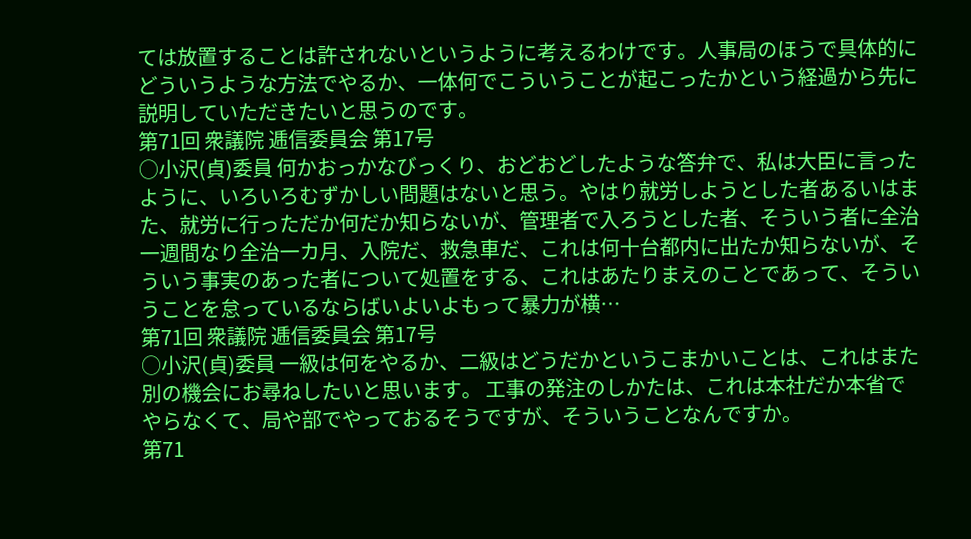ては放置することは許されないというように考えるわけです。人事局のほうで具体的にどういうような方法でやるか、一体何でこういうことが起こったかという経過から先に説明していただきたいと思うのです。
第71回 衆議院 逓信委員会 第17号
○小沢(貞)委員 何かおっかなびっくり、おどおどしたような答弁で、私は大臣に言ったように、いろいろむずかしい問題はないと思う。やはり就労しようとした者あるいはまた、就労に行っただか何だか知らないが、管理者で入ろうとした者、そういう者に全治一週間なり全治一カ月、入院だ、救急車だ、これは何十台都内に出たか知らないが、そういう事実のあった者について処置をする、これはあたりまえのことであって、そういうことを怠っているならばいよいよもって暴力が横…
第71回 衆議院 逓信委員会 第17号
○小沢(貞)委員 一級は何をやるか、二級はどうだかというこまかいことは、これはまた別の機会にお尋ねしたいと思います。 工事の発注のしかたは、これは本社だか本省でやらなくて、局や部でやっておるそうですが、そういうことなんですか。
第71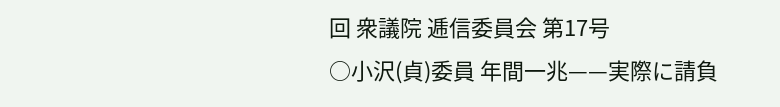回 衆議院 逓信委員会 第17号
○小沢(貞)委員 年間一兆——実際に請負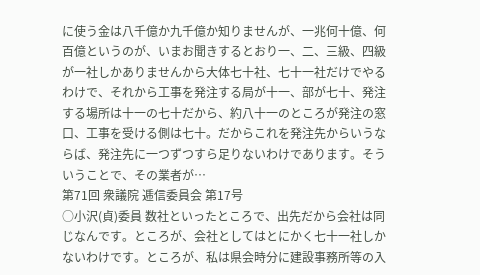に使う金は八千億か九千億か知りませんが、一兆何十億、何百億というのが、いまお聞きするとおり一、二、三級、四級が一社しかありませんから大体七十社、七十一社だけでやるわけで、それから工事を発注する局が十一、部が七十、発注する場所は十一の七十だから、約八十一のところが発注の窓口、工事を受ける側は七十。だからこれを発注先からいうならば、発注先に一つずつすら足りないわけであります。そういうことで、その業者が…
第71回 衆議院 逓信委員会 第17号
○小沢(貞)委員 数社といったところで、出先だから会社は同じなんです。ところが、会社としてはとにかく七十一社しかないわけです。ところが、私は県会時分に建設事務所等の入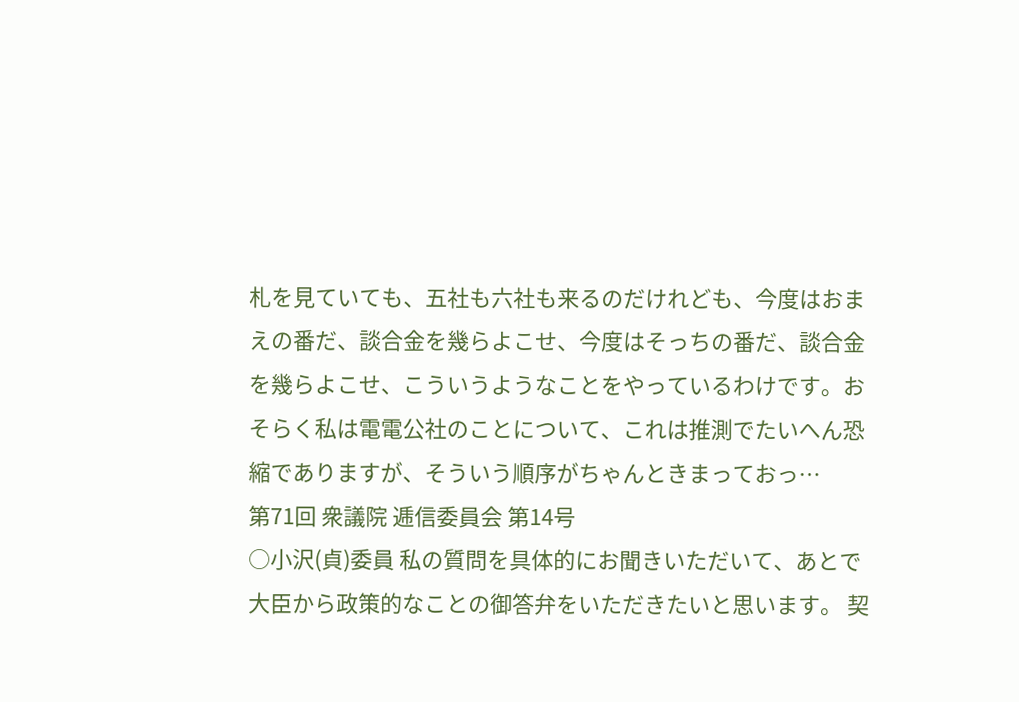札を見ていても、五社も六社も来るのだけれども、今度はおまえの番だ、談合金を幾らよこせ、今度はそっちの番だ、談合金を幾らよこせ、こういうようなことをやっているわけです。おそらく私は電電公社のことについて、これは推測でたいへん恐縮でありますが、そういう順序がちゃんときまっておっ…
第71回 衆議院 逓信委員会 第14号
○小沢(貞)委員 私の質問を具体的にお聞きいただいて、あとで大臣から政策的なことの御答弁をいただきたいと思います。 契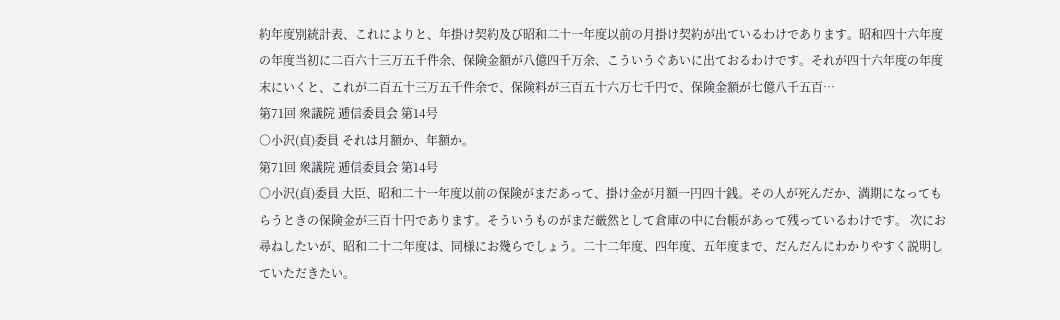約年度別統計表、これによりと、年掛け契約及び昭和二十一年度以前の月掛け契約が出ているわけであります。昭和四十六年度の年度当初に二百六十三万五千件余、保険金額が八億四千万余、こういうぐあいに出ておるわけです。それが四十六年度の年度末にいくと、これが二百五十三万五千件余で、保険料が三百五十六万七千円で、保険金額が七億八千五百…
第71回 衆議院 逓信委員会 第14号
○小沢(貞)委員 それは月額か、年額か。
第71回 衆議院 逓信委員会 第14号
○小沢(貞)委員 大臣、昭和二十一年度以前の保険がまだあって、掛け金が月額一円四十銭。その人が死んだか、満期になってもらうときの保険金が三百十円であります。そういうものがまだ厳然として倉庫の中に台帳があって残っているわけです。 次にお尋ねしたいが、昭和二十二年度は、同様にお幾らでしょう。二十二年度、四年度、五年度まで、だんだんにわかりやすく説明していただきたい。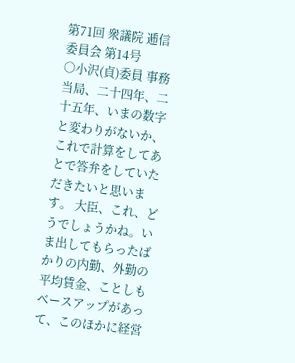第71回 衆議院 逓信委員会 第14号
○小沢(貞)委員 事務当局、二十四年、二十五年、いまの数字と変わりがないか、これで計算をしてあとで答弁をしていただきたいと思います。 大臣、これ、どうでしょうかね。いま出してもらったばかりの内勤、外勤の平均賃金、ことしもベースアップがあって、このほかに経営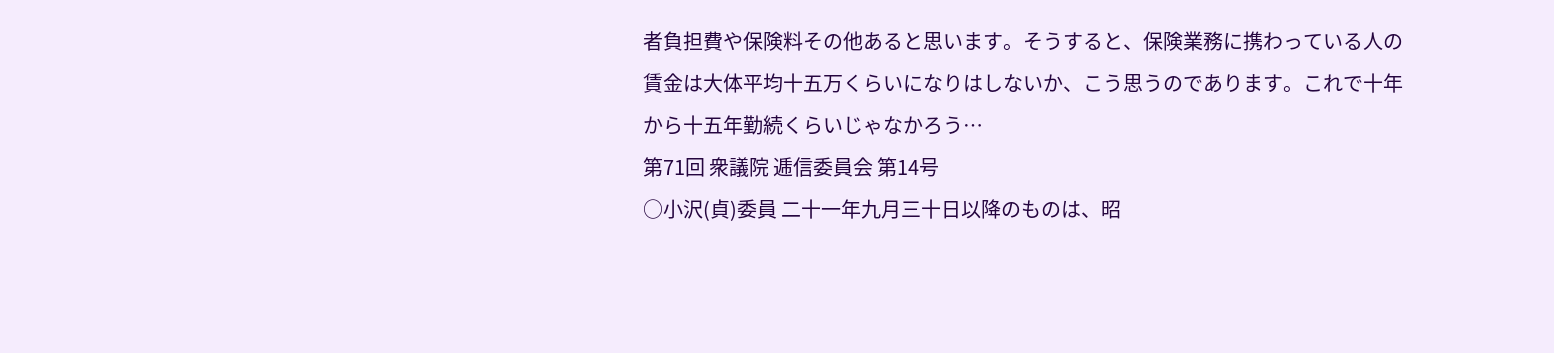者負担費や保険料その他あると思います。そうすると、保険業務に携わっている人の賃金は大体平均十五万くらいになりはしないか、こう思うのであります。これで十年から十五年勤続くらいじゃなかろう…
第71回 衆議院 逓信委員会 第14号
○小沢(貞)委員 二十一年九月三十日以降のものは、昭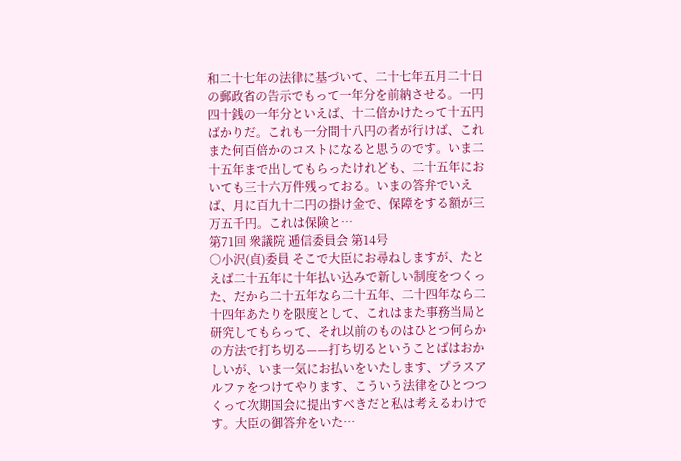和二十七年の法律に基づいて、二十七年五月二十日の郵政省の告示でもって一年分を前納させる。一円四十銭の一年分といえば、十二倍かけたって十五円ばかりだ。これも一分間十八円の者が行けば、これまた何百倍かのコストになると思うのです。いま二十五年まで出してもらったけれども、二十五年においても三十六万件残っておる。いまの答弁でいえば、月に百九十二円の掛け金で、保障をする額が三万五千円。これは保険と…
第71回 衆議院 逓信委員会 第14号
○小沢(貞)委員 そこで大臣にお尋ねしますが、たとえば二十五年に十年払い込みで新しい制度をつくった、だから二十五年なら二十五年、二十四年なら二十四年あたりを限度として、これはまた事務当局と研究してもらって、それ以前のものはひとつ何らかの方法で打ち切る——打ち切るということばはおかしいが、いま一気にお払いをいたします、プラスアルファをつけてやります、こういう法律をひとつつくって次期国会に提出すべきだと私は考えるわけです。大臣の御答弁をいた…